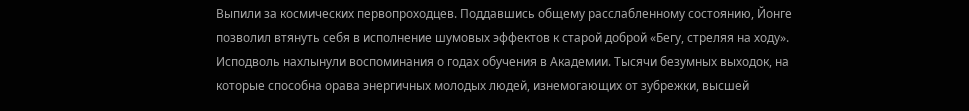Выпили за космических первопроходцев. Поддавшись общему расслабленному состоянию, Йонге позволил втянуть себя в исполнение шумовых эффектов к старой доброй «Бегу, стреляя на ходу». Исподволь нахлынули воспоминания о годах обучения в Академии. Тысячи безумных выходок, на которые способна орава энергичных молодых людей, изнемогающих от зубрежки, высшей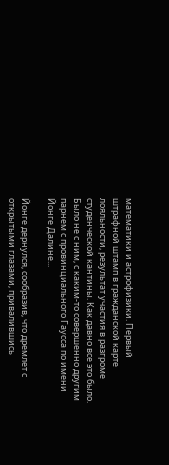математики и астрофизики. Первый штрафной штамп в гражданской карте лояльности, результат участия в разгроме студенческой кантины. Как давно все это было. Было не с ним, с каким-то совершенно другим парнем с провинциального Гаусса по имени Йонге Далине...

Йонге дернулся, сообразив, что дремлет с открытыми глазами, привалившись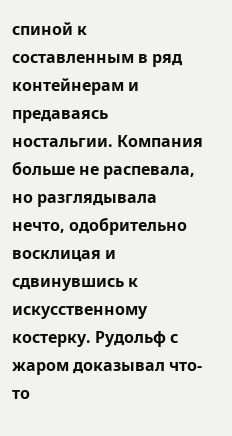спиной к составленным в ряд контейнерам и предаваясь ностальгии. Компания больше не распевала, но разглядывала нечто, одобрительно восклицая и сдвинувшись к искусственному костерку. Рудольф с жаром доказывал что-то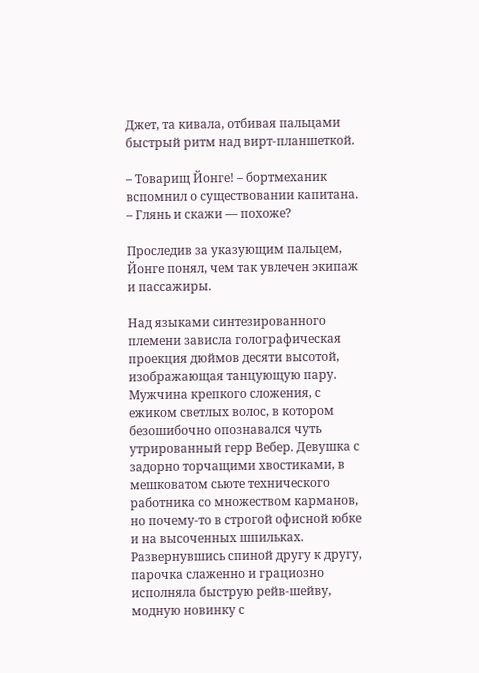Джет, та кивала, отбивая пальцами быстрый ритм над вирт-планшеткой.

– Товарищ Йонге! – бортмеханик вспомнил о существовании капитана. – Глянь и скажи — похоже?

Проследив за указующим пальцем, Йонге понял, чем так увлечен экипаж и пассажиры.

Над языками синтезированного племени зависла голографическая проекция дюймов десяти высотой, изображающая танцующую пару. Мужчина крепкого сложения, с ежиком светлых волос, в котором безошибочно опознавался чуть утрированный герр Вебер. Девушка с задорно торчащими хвостиками, в мешковатом сьюте технического работника со множеством карманов, но почему-то в строгой офисной юбке и на высоченных шпильках. Развернувшись спиной другу к другу, парочка слаженно и грациозно исполняла быструю рейв-шейву, модную новинку с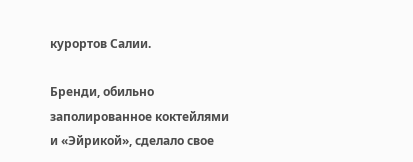курортов Салии.

Бренди, обильно заполированное коктейлями и «Эйрикой», сделало свое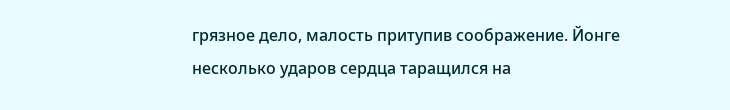грязное дело, малость притупив соображение. Йонге несколько ударов сердца таращился на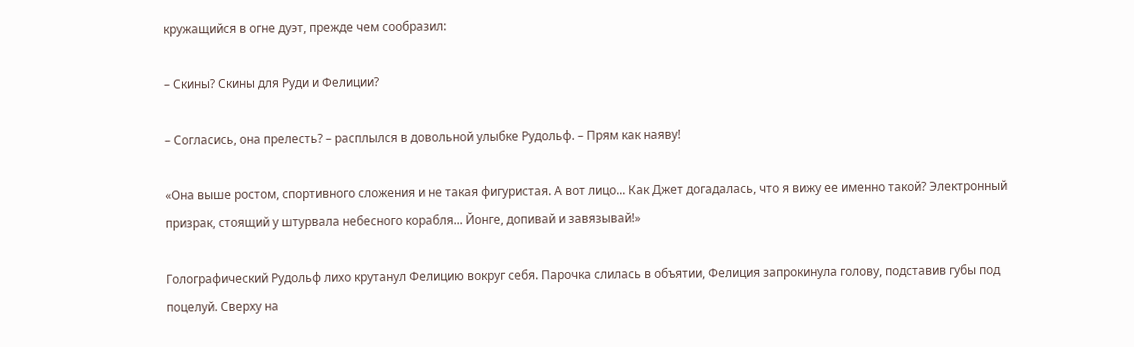кружащийся в огне дуэт, прежде чем сообразил:

– Скины? Скины для Руди и Фелиции?

– Согласись, она прелесть? – расплылся в довольной улыбке Рудольф. – Прям как наяву!

«Она выше ростом, спортивного сложения и не такая фигуристая. А вот лицо... Как Джет догадалась, что я вижу ее именно такой? Электронный призрак, стоящий у штурвала небесного корабля... Йонге, допивай и завязывай!»

Голографический Рудольф лихо крутанул Фелицию вокруг себя. Парочка слилась в объятии, Фелиция запрокинула голову, подставив губы под поцелуй. Сверху на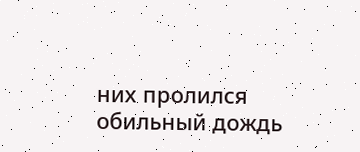них пролился обильный дождь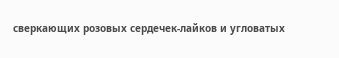сверкающих розовых сердечек-лайков и угловатых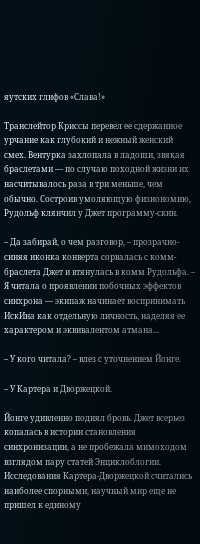яутских глифов «Слава!»

Транслейтор Криссы перевел ее сдержанное урчание как глубокий и нежный женский смех. Вентурка захлопала в ладоши, звякая браслетами — по случаю походной жизни их насчитывалось раза в три меньше, чем обычно. Состроив умоляющую физиономию, Рудольф клянчил у Джет программу-скин.

– Да забирай, о чем разговор, – прозрачно-синяя иконка конверта сорвалась с комм-браслета Джет и втянулась в комм Рудольфа. – Я читала о проявлении побочных эффектов синхрона — экипаж начинает воспринимать ИскИна как отдельную личность, наделяя ее характером и эквивалентом атмана...

– У кого читала? – влез с уточнением Йонге.

– У Картера и Дворжецкой.

Йонге удивленно поднял бровь. Джет всерьез копалась в истории становления синхронизации, а не пробежала мимоходом взглядом пару статей Энциклоблогии. Исследования Картера-Дворжецкой считались наиболее спорными, научный мир еще не пришел к единому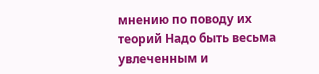мнению по поводу их теорий Надо быть весьма увлеченным и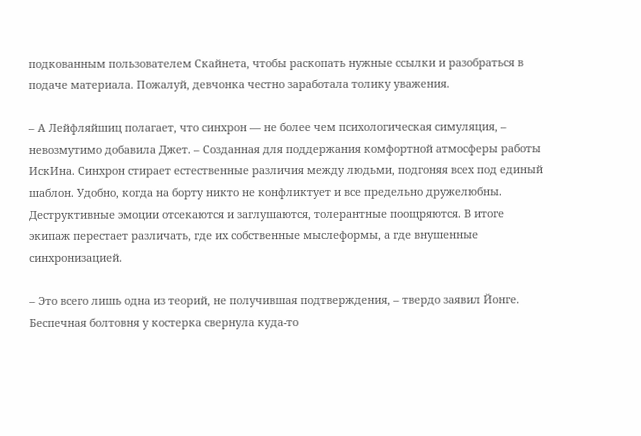подкованным пользователем Скайнета, чтобы раскопать нужные ссылки и разобраться в подаче материала. Пожалуй, девчонка честно заработала толику уважения.

– А Лейфляйшиц полагает, что синхрон — не более чем психологическая симуляция, – невозмутимо добавила Джет. – Созданная для поддержания комфортной атмосферы работы ИскИна. Синхрон стирает естественные различия между людьми, подгоняя всех под единый шаблон. Удобно, когда на борту никто не конфликтует и все предельно дружелюбны. Деструктивные эмоции отсекаются и заглушаются, толерантные поощряются. В итоге экипаж перестает различать, где их собственные мыслеформы, а где внушенные синхронизацией.

– Это всего лишь одна из теорий, не получившая подтверждения, – твердо заявил Йонге. Беспечная болтовня у костерка свернула куда-то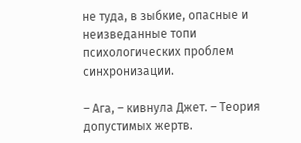не туда, в зыбкие, опасные и неизведанные топи психологических проблем синхронизации.

– Ага, – кивнула Джет. – Теория допустимых жертв.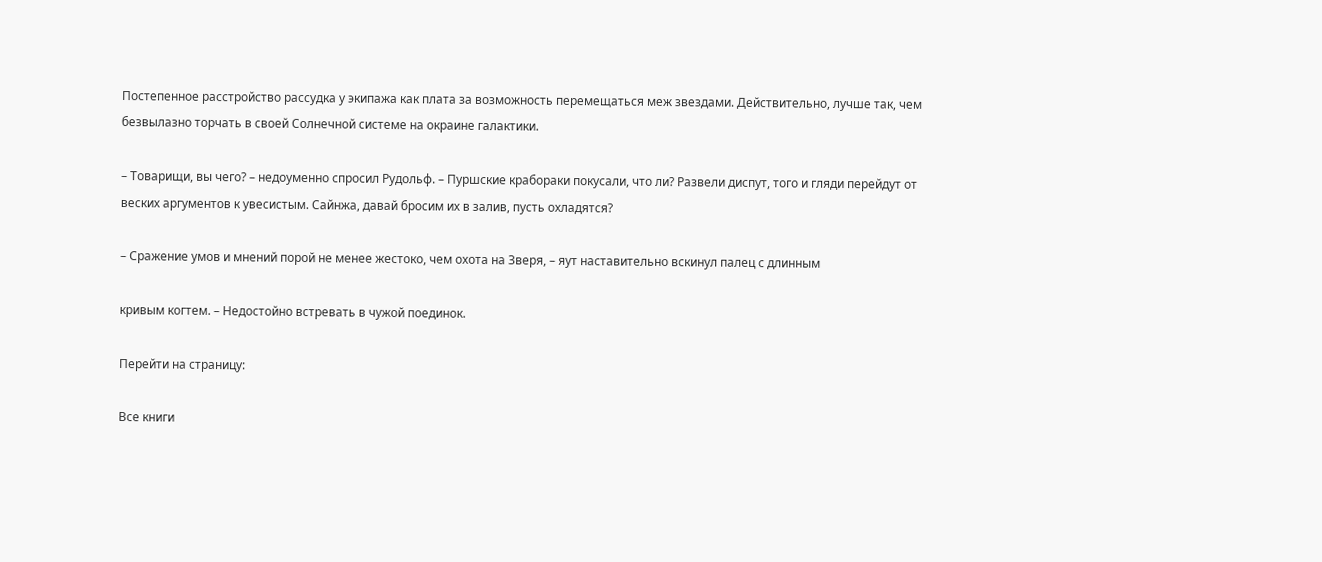Постепенное расстройство рассудка у экипажа как плата за возможность перемещаться меж звездами. Действительно, лучше так, чем безвылазно торчать в своей Солнечной системе на окраине галактики.

– Товарищи, вы чего? – недоуменно спросил Рудольф. – Пуршские крабораки покусали, что ли? Развели диспут, того и гляди перейдут от веских аргументов к увесистым. Сайнжа, давай бросим их в залив, пусть охладятся?

– Сражение умов и мнений порой не менее жестоко, чем охота на Зверя, – яут наставительно вскинул палец с длинным

кривым когтем. – Недостойно встревать в чужой поединок.

Перейти на страницу:

Все книги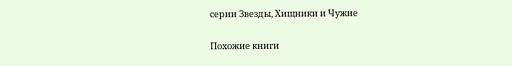серии Звезды, Хищники и Чужие

Похожие книги